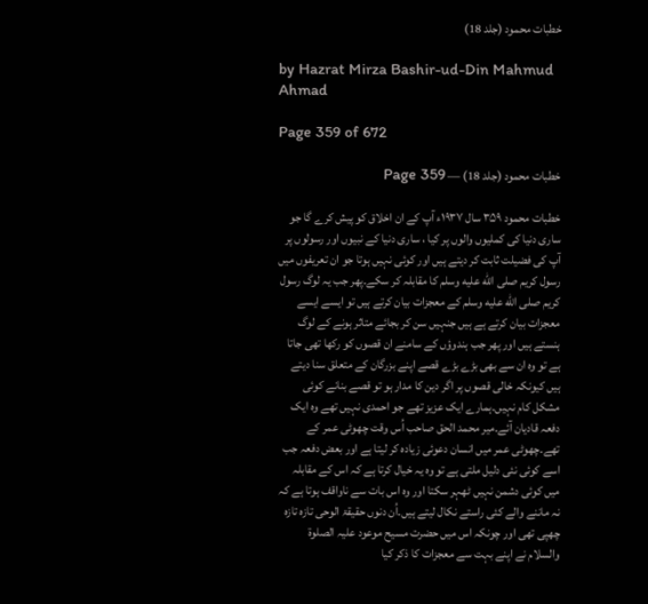خطبات محمود (جلد 18)

by Hazrat Mirza Bashir-ud-Din Mahmud Ahmad

Page 359 of 672

خطبات محمود (جلد 18) — Page 359

خطبات محمود ۳۵۹ سال ۱۹۳۷ء آپ کے ان اخلاق کو پیش کرے گا جو ساری دنیا کی کملیوں والوں پر کیا ، ساری دنیا کے نبیوں اور رسولوں پر آپ کی فضیلت ثابت کر دیتے ہیں اور کوئی نہیں ہوتا جو ان تعریفوں میں رسول کریم صلى الله عليه وسلم کا مقابلہ کر سکے۔پھر جب یہ لوگ رسول کریم صلى الله عليه وسلم کے معجزات بیان کرتے ہیں تو ایسے ایسے معجزات بیان کرتے ہے ہیں جنہیں سن کر بجائے متاثر ہونے کے لوگ ہنستے ہیں اور پھر جب ہندوؤں کے سامنے ان قصوں کو رکھا تھی جاتا ہے تو وہ ان سے بھی بڑے بڑے قصے اپنے بزرگان کے متعلق سنا دیتے ہیں کیونکہ خالی قصوں پر اگر دین کا مدار ہو تو قصے بنانے کوئی مشکل کام نہیں۔ہمارے ایک عزیز تھے جو احمدی نہیں تھے وہ ایک دفعہ قادیان آئے۔میر محمد الحق صاحب اُس وقت چھوٹی عمر کے تھے۔چھوٹی عمر میں انسان دعوئی زیادہ کر لیتا ہے اور بعض دفعہ جب اسے کوئی نئی دلیل ملتی ہے تو وہ یہ خیال کرتا ہے کہ اس کے مقابلہ میں کوئی دشمن نہیں ٹھہر سکتا اور وہ اس بات سے ناواقف ہوتا ہے کہ نہ ماننے والے کئی راستے نکال لیتے ہیں۔اُن دنوں حقیقۃ الوحی تازہ تازہ چھپی تھی اور چونکہ اس میں حضرت مسیح موعود علیہ الصلوۃ والسلام نے اپنے بہت سے معجزات کا ذکر کیا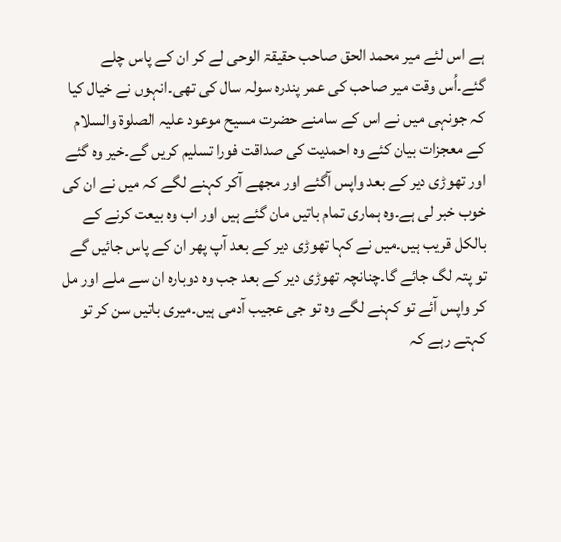ہے اس لئے میر محمد الحق صاحب حقیقۃ الوحی لے کر ان کے پاس چلے گئے۔اُس وقت میر صاحب کی عمر پندرہ سولہ سال کی تھی۔انہوں نے خیال کیا کہ جونہی میں نے اس کے سامنے حضرت مسیح موعود علیہ الصلوۃ والسلام کے معجزات بیان کئے وہ احمدیت کی صداقت فورا تسلیم کریں گے۔خیر وہ گئے اور تھوڑی دیر کے بعد واپس آگئے اور مجھے آکر کہنے لگے کہ میں نے ان کی خوب خبر لی ہے۔وہ ہماری تمام باتیں مان گئے ہیں اور اب وہ بیعت کرنے کے بالکل قریب ہیں۔میں نے کہا تھوڑی دیر کے بعد آپ پھر ان کے پاس جائیں گے تو پتہ لگ جائے گا۔چنانچہ تھوڑی دیر کے بعد جب وہ دوبارہ ان سے ملے اور مل کر واپس آئے تو کہنے لگے وہ تو جی عجیب آدمی ہیں۔میری باتیں سن کر تو کہتے رہے کہ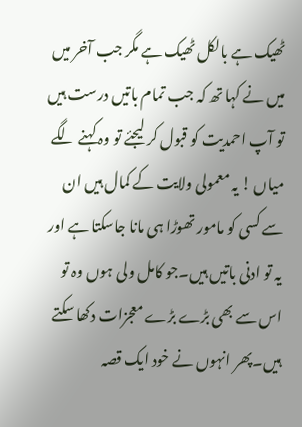ٹھیک ہے بالکل ٹھیک ہے مگر جب آخر میں میں نے کہا تھ کہ جب تمام باتیں درست ہیں تو آپ احمدیت کو قبول کر لیجئے تو وہ کہنے لگے میاں ! یہ معمولی ولایت کے کمال ہیں ان سے کسی کو مامور تھوڑا ہی مانا جاسکتا ہے اور یہ تو ادنی باتیں ہیں۔جو کامل ولی ہوں وہ تو اس سے بھی بڑے بڑے معجزات دکھا سکتے ہیں۔پھر انہوں نے خود ایک قصہ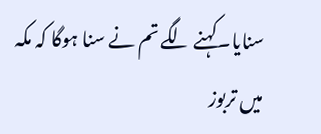سنایا۔کہنے لگے تم نے سنا ہوگا کہ مکہ میں تربوز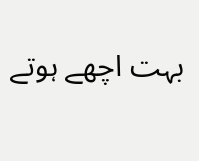بہت اچھے ہوتے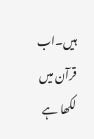ہیں۔اب قرآن میں لکھا ہے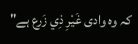کہ وہ وادی غَيْرِ ذِي زَرع ہے"